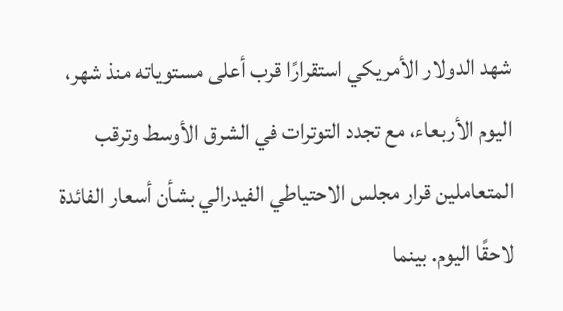شهد الدولار الأمريكي استقرارًا قرب أعلى مستوياته منذ شهر، اليوم الأربعاء، مع تجدد التوترات في الشرق الأوسط وترقب المتعاملين قرار مجلس الاحتياطي الفيدرالي بشأن أسعار الفائدة لاحقًا اليوم. بينما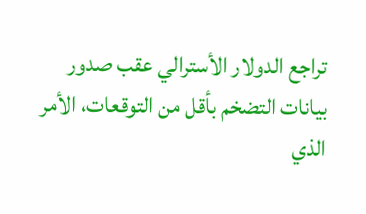تراجع الدولار الأسترالي عقب صدور بيانات التضخم بأقل من التوقعات، الأمر الذي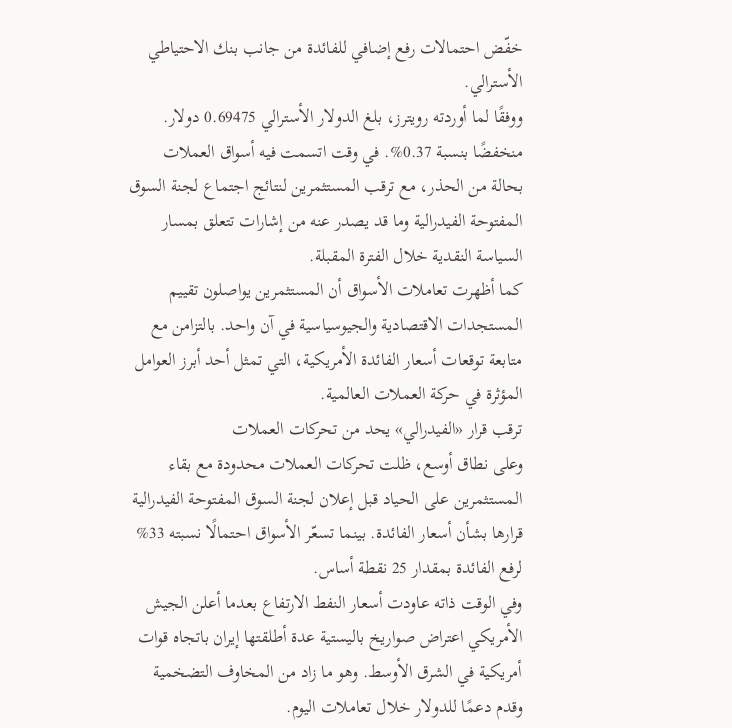خفّض احتمالات رفع إضافي للفائدة من جانب بنك الاحتياطي الأسترالي.
ووفقًا لما أوردته رويترز، بلغ الدولار الأسترالي 0.69475 دولار. منخفضًا بنسبة 0.37%. في وقت اتسمت فيه أسواق العملات بحالة من الحذر، مع ترقب المستثمرين لنتائج اجتماع لجنة السوق المفتوحة الفيدرالية وما قد يصدر عنه من إشارات تتعلق بمسار السياسة النقدية خلال الفترة المقبلة.
كما أظهرت تعاملات الأسواق أن المستثمرين يواصلون تقييم المستجدات الاقتصادية والجيوسياسية في آن واحد. بالتزامن مع متابعة توقعات أسعار الفائدة الأمريكية، التي تمثل أحد أبرز العوامل المؤثرة في حركة العملات العالمية.
ترقب قرار «الفيدرالي» يحد من تحركات العملات
وعلى نطاق أوسع، ظلت تحركات العملات محدودة مع بقاء المستثمرين على الحياد قبل إعلان لجنة السوق المفتوحة الفيدرالية قرارها بشأن أسعار الفائدة. بينما تسعّر الأسواق احتمالًا نسبته 33% لرفع الفائدة بمقدار 25 نقطة أساس.
وفي الوقت ذاته عاودت أسعار النفط الارتفاع بعدما أعلن الجيش الأمريكي اعتراض صواريخ باليستية عدة أطلقتها إيران باتجاه قوات أمريكية في الشرق الأوسط. وهو ما زاد من المخاوف التضخمية وقدم دعمًا للدولار خلال تعاملات اليوم.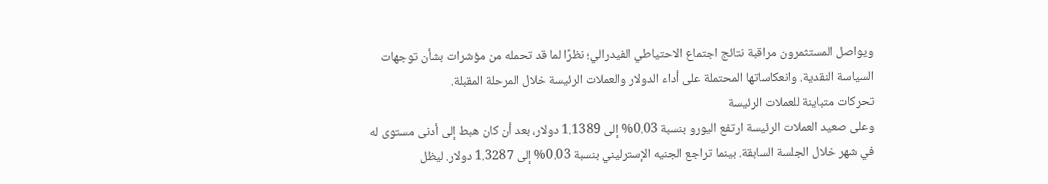ويواصل المستثمرون مراقبة نتائج اجتماع الاحتياطي الفيدرالي؛ نظرًا لما قد تحمله من مؤشرات بشأن توجهات السياسة النقدية. وانعكاساتها المحتملة على أداء الدولار والعملات الرئيسة خلال المرحلة المقبلة.
تحركات متباينة للعملات الرئيسة
وعلى صعيد العملات الرئيسة ارتفع اليورو بنسبة 0.03% إلى 1.1389 دولار، بعد أن كان هبط إلى أدنى مستوى له في شهر خلال الجلسة السابقة. بينما تراجع الجنيه الإسترليني بنسبة 0.03% إلى 1.3287 دولار. ليظل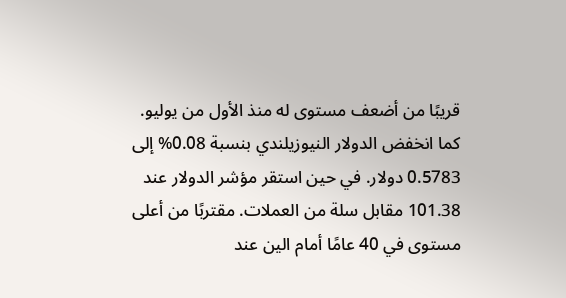قريبًا من أضعف مستوى له منذ الأول من يوليو.
كما انخفض الدولار النيوزيلندي بنسبة 0.08% إلى 0.5783 دولار. في حين استقر مؤشر الدولار عند 101.38 مقابل سلة من العملات. مقتربًا من أعلى مستوى في 40 عامًا أمام الين عند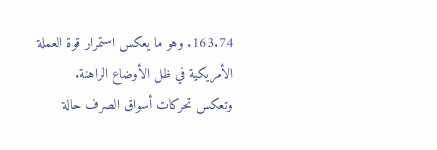163.74. وهو ما يعكس استمرار قوة العملة الأمريكية في ظل الأوضاع الراهنة.
وتعكس تحركات أسواق الصرف حالة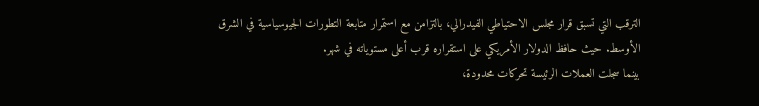الترقب التي تسبق قرار مجلس الاحتياطي الفيدرالي، بالتزامن مع استمرار متابعة التطورات الجيوسياسية في الشرق الأوسط. حيث حافظ الدولار الأمريكي على استقراره قرب أعلى مستوياته في شهر.
بينما سجلت العملات الرئيسة تحركات محدودة،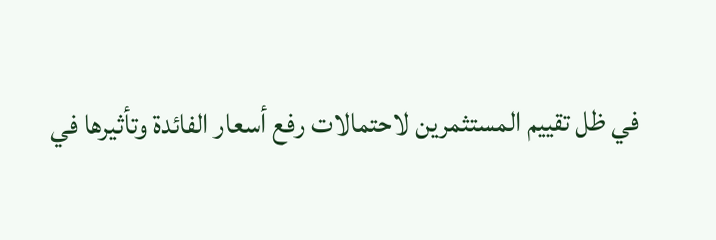في ظل تقييم المستثمرين لاحتمالات رفع أسعار الفائدة وتأثيرها في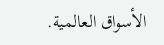الأسواق العالمية.